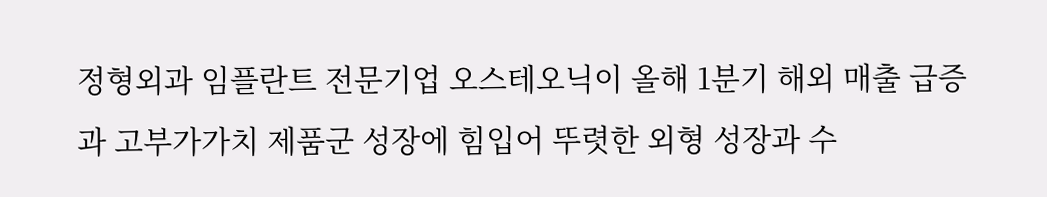정형외과 임플란트 전문기업 오스테오닉이 올해 1분기 해외 매출 급증과 고부가가치 제품군 성장에 힘입어 뚜렷한 외형 성장과 수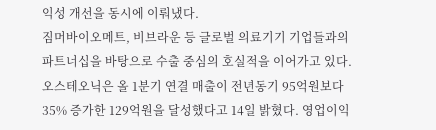익성 개선을 동시에 이뤄냈다.
짐머바이오메트, 비브라운 등 글로벌 의료기기 기업들과의 파트너십을 바탕으로 수출 중심의 호실적을 이어가고 있다.
오스테오닉은 올 1분기 연결 매출이 전년동기 95억원보다 35% 증가한 129억원을 달성했다고 14일 밝혔다. 영업이익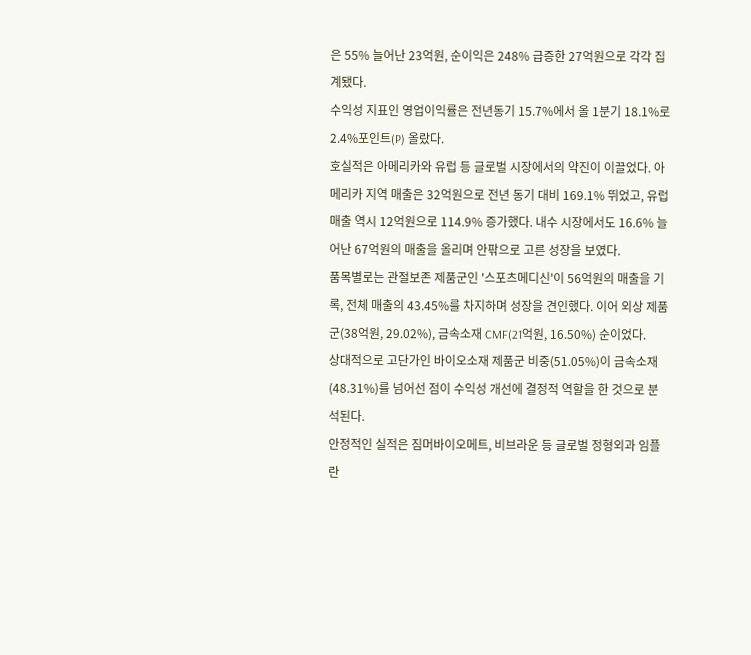은 55% 늘어난 23억원, 순이익은 248% 급증한 27억원으로 각각 집계됐다.
수익성 지표인 영업이익률은 전년동기 15.7%에서 올 1분기 18.1%로 2.4%포인트(P) 올랐다.
호실적은 아메리카와 유럽 등 글로벌 시장에서의 약진이 이끌었다. 아메리카 지역 매출은 32억원으로 전년 동기 대비 169.1% 뛰었고, 유럽 매출 역시 12억원으로 114.9% 증가했다. 내수 시장에서도 16.6% 늘어난 67억원의 매출을 올리며 안팎으로 고른 성장을 보였다.
품목별로는 관절보존 제품군인 '스포츠메디신'이 56억원의 매출을 기록, 전체 매출의 43.45%를 차지하며 성장을 견인했다. 이어 외상 제품군(38억원, 29.02%), 금속소재 CMF(21억원, 16.50%) 순이었다.
상대적으로 고단가인 바이오소재 제품군 비중(51.05%)이 금속소재(48.31%)를 넘어선 점이 수익성 개선에 결정적 역할을 한 것으로 분석된다.
안정적인 실적은 짐머바이오메트, 비브라운 등 글로벌 정형외과 임플란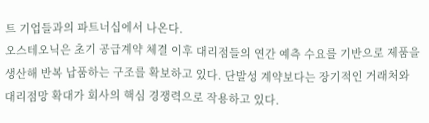트 기업들과의 파트너십에서 나온다.
오스테오닉은 초기 공급계약 체결 이후 대리점들의 연간 예측 수요를 기반으로 제품을 생산해 반복 납품하는 구조를 확보하고 있다. 단발성 계약보다는 장기적인 거래처와 대리점망 확대가 회사의 핵심 경쟁력으로 작용하고 있다.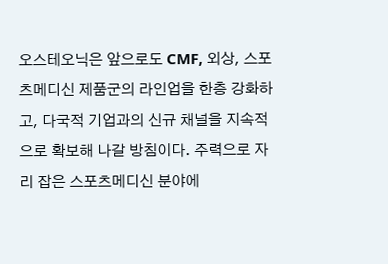오스테오닉은 앞으로도 CMF, 외상, 스포츠메디신 제품군의 라인업을 한층 강화하고, 다국적 기업과의 신규 채널을 지속적으로 확보해 나갈 방침이다. 주력으로 자리 잡은 스포츠메디신 분야에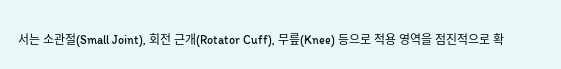서는 소관절(Small Joint), 회전 근개(Rotator Cuff), 무릎(Knee) 등으로 적용 영역을 점진적으로 확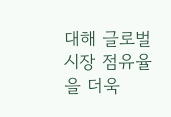대해 글로벌 시장 점유율을 더욱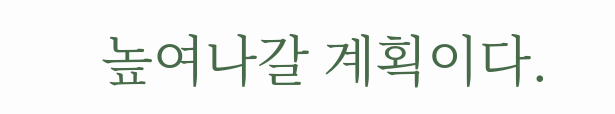높여나갈 계획이다.